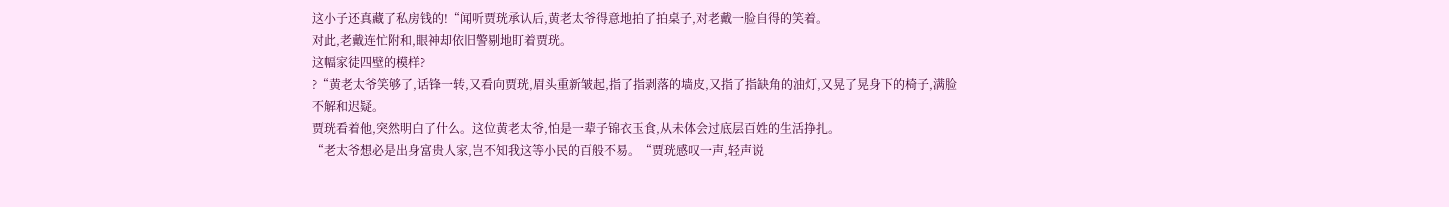这小子还真藏了私房钱的!“闻听贾珖承认后,黄老太爷得意地拍了拍桌子,对老戴一脸自得的笑着。
对此,老戴连忙附和,眼神却依旧警剔地盯着贾珖。
这幅家徒四壁的模样?
?“黄老太爷笑够了,话锋一转,又看向贾珖,眉头重新皱起,指了指剥落的墙皮,又指了指缺角的油灯,又晃了晃身下的椅子,满脸不解和迟疑。
贾珖看着他,突然明白了什么。这位黄老太爷,怕是一辈子锦衣玉食,从未体会过底层百姓的生活挣扎。
“老太爷想必是出身富贵人家,岂不知我这等小民的百般不易。“贾珖感叹一声,轻声说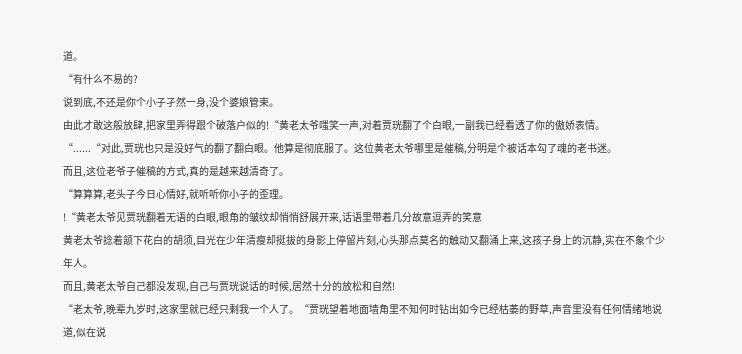道。
“有什么不易的?
说到底,不还是你个小子孑然一身,没个婆娘管束。
由此才敢这般放肆,把家里弄得跟个破落户似的!“黄老太爷嗤笑一声,对着贾珖翻了个白眼,一副我已经看透了你的傲娇表情。
“......“对此,贾珖也只是没好气的翻了翻白眼。他算是彻底服了。这位黄老太爷哪里是催稿,分明是个被话本勾了魂的老书迷。
而且,这位老爷子催稿的方式,真的是越来越清奇了。
“算算算,老头子今日心情好,就听听你小子的歪理。
!“黄老太爷见贾珖翻着无语的白眼,眼角的皱纹却悄悄舒展开来,话语里带着几分故意逗弄的笑意
黄老太爷捻着颔下花白的胡须,目光在少年清瘦却挺拔的身影上停留片刻,心头那点莫名的触动又翻涌上来,这孩子身上的沉静,实在不象个少年人。
而且,黄老太爷自己都没发现,自己与贾珖说话的时候,居然十分的放松和自然!
“老太爷,晚辈九岁时,这家里就已经只剩我一个人了。“贾珖望着地面墙角里不知何时钻出如今已经枯萎的野草,声音里没有任何情绪地说道,似在说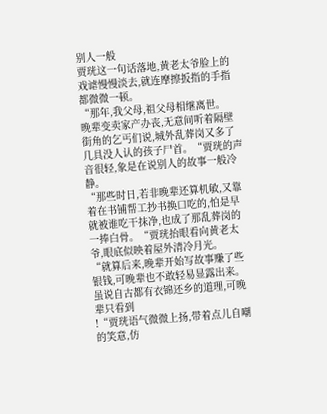别人一般
贾珖这一句话落地,黄老太爷脸上的戏谑慢慢淡去,就连摩擦扳指的手指都微微一顿。
“那年,我父母,祖父母相继离世。
晚辈变卖家产办丧,无意间听着隔壁街角的乞丐们说,城外乱葬岗又多了几具没人认的孩子尸首。“贾珖的声音很轻,象是在说别人的故事一般冷静。
“那些时日,若非晚辈还算机敏,又靠着在书铺帮工抄书换口吃的,怕是早就被谁吃干抹净,也成了那乱葬岗的一捧白骨。“贾珖抬眼看向黄老太爷,眼底似映着屋外清冷月光。
“就算后来,晚辈开始写故事赚了些银钱,可晚辈也不敢轻易显露出来。
虽说自古都有衣锦还乡的道理,可晚辈只看到
!“贾珖语气微微上扬,带着点儿自嘲的笑意,仿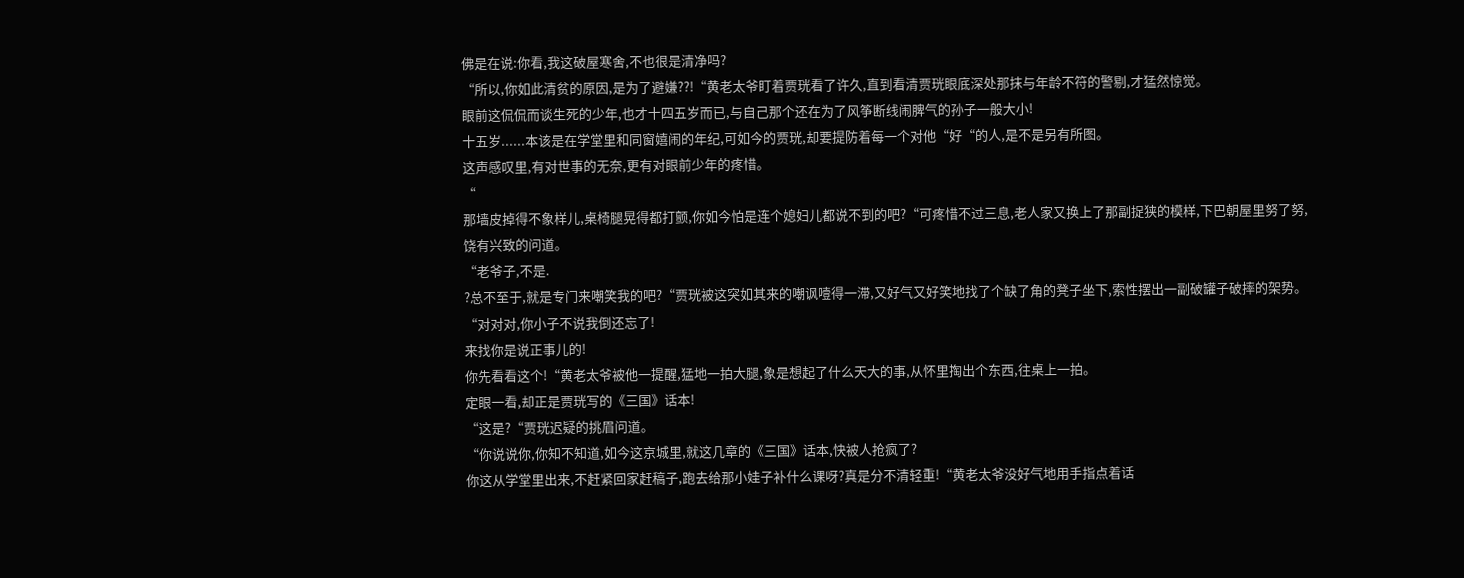佛是在说:你看,我这破屋寒舍,不也很是清净吗?
“所以,你如此清贫的原因,是为了避嫌??!“黄老太爷盯着贾珖看了许久,直到看清贾珖眼底深处那抹与年龄不符的警剔,才猛然惊觉。
眼前这侃侃而谈生死的少年,也才十四五岁而已,与自己那个还在为了风筝断线闹脾气的孙子一般大小!
十五岁......本该是在学堂里和同窗嬉闹的年纪,可如今的贾珖,却要提防着每一个对他“好“的人,是不是另有所图。
这声感叹里,有对世事的无奈,更有对眼前少年的疼惜。
“
那墙皮掉得不象样儿,桌椅腿晃得都打颤,你如今怕是连个媳妇儿都说不到的吧?“可疼惜不过三息,老人家又换上了那副捉狭的模样,下巴朝屋里努了努,饶有兴致的问道。
“老爷子,不是.
?总不至于,就是专门来嘲笑我的吧?“贾珖被这突如其来的嘲讽噎得一滞,又好气又好笑地找了个缺了角的凳子坐下,索性摆出一副破罐子破摔的架势。
“对对对,你小子不说我倒还忘了!
来找你是说正事儿的!
你先看看这个!“黄老太爷被他一提醒,猛地一拍大腿,象是想起了什么天大的事,从怀里掏出个东西,往桌上一拍。
定眼一看,却正是贾珖写的《三国》话本!
“这是?“贾珖迟疑的挑眉问道。
“你说说你,你知不知道,如今这京城里,就这几章的《三国》话本,快被人抢疯了?
你这从学堂里出来,不赶紧回家赶稿子,跑去给那小娃子补什么课呀?真是分不清轻重!“黄老太爷没好气地用手指点着话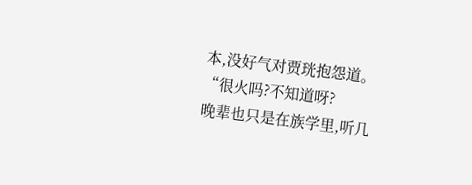本,没好气对贾珖抱怨道。
“很火吗?不知道呀?
晚辈也只是在族学里,听几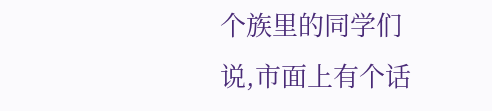个族里的同学们说,市面上有个话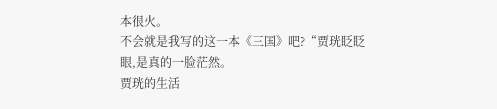本很火。
不会就是我写的这一本《三国》吧?“贾珖眨眨眼,是真的一脸茫然。
贾珖的生活